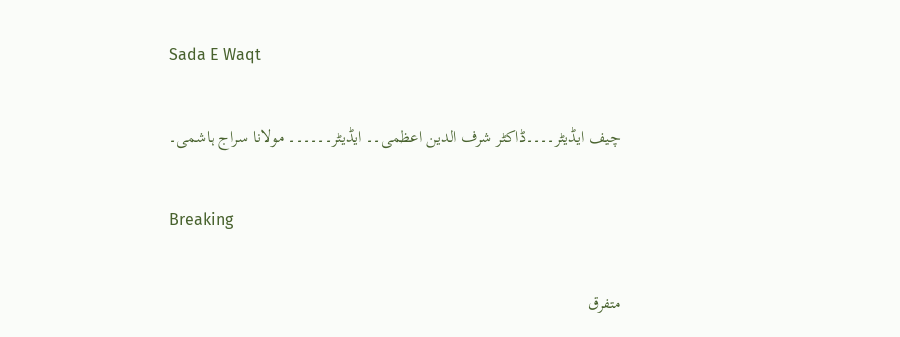Sada E Waqt

چیف ایڈیٹر۔۔۔۔ڈاکٹر شرف الدین اعظمی۔۔ ایڈیٹر۔۔۔۔۔۔ مولانا سراج ہاشمی۔

Breaking

متفرق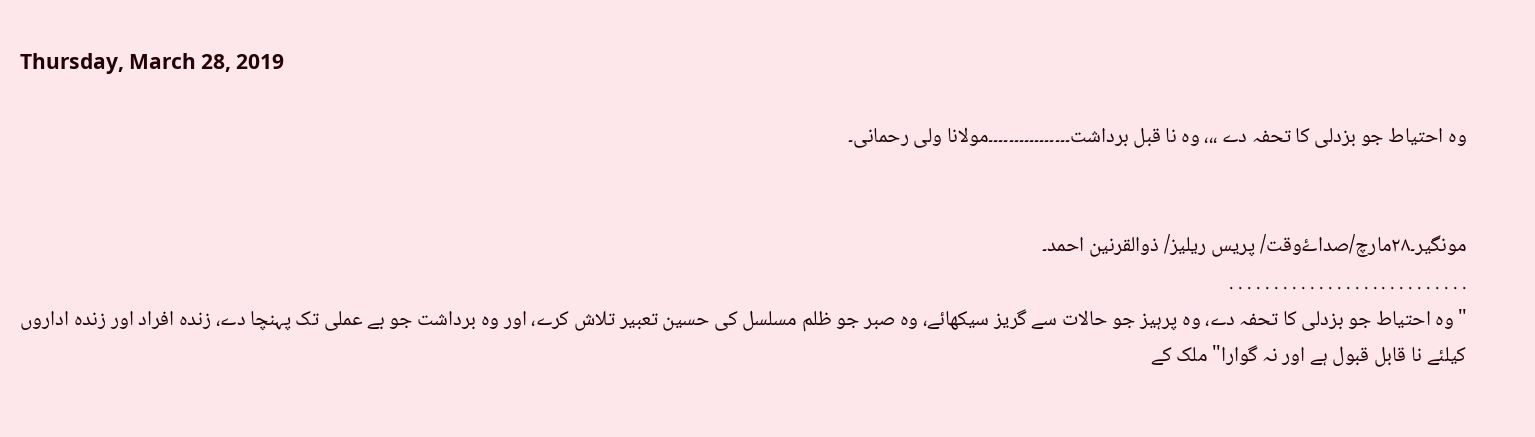Thursday, March 28, 2019

وہ احتیاط جو بزدلی کا تحفہ دے ،،، وہ نا قبل برداشت۔۔۔۔۔۔۔۔۔۔۔۔۔۔۔۔مولانا ولی رحمانی۔


مونگیر۔٢٨مارچ/صداۓوقت/ پریس ریلیز/ ذوالقرنین احمد۔
. . . . . . . . . . . . . . . . . . . . . . . . . . .
"وہ احتیاط جو بزدلی کا تحفہ دے، وہ پرہیز جو حالات سے گریز سیکھائے، وہ صبر جو ظلم مسلسل کی حسین تعبیر تلاش کرے، اور وہ برداشت جو بے عملی تک پہنچا دے، زندہ افراد اور زندہ اداروں کیلئے نا قابل قبول ہے اور نہ گوارا" ملک کے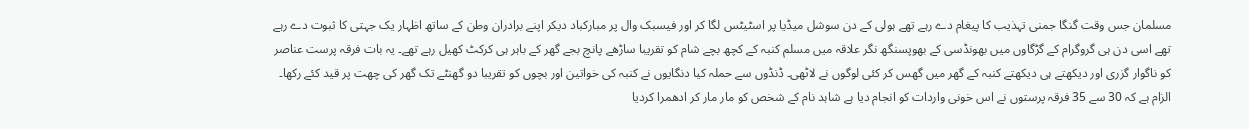مسلمان جس وقت گنگا جمنی تہذیب کا پیغام دے رہے تھے ہولی کے دن سوشل میڈیا پر اسٹیٹس لگا کر اور فیسبک وال پر مبارکباد دیکر اپنے برادران وطن کے ساتھ اظہار یک جہتی کا ثبوت دے رہے تھے اسی دن ہی گروگرام کے گڑگاوں میں بھونڈسی کے بھوپسنگھ نگر علاقہ میں مسلم کنبہ کے کچھ بچے شام کو تقریبا ساڑھے پانچ بجے گھر کے باہر ہی کرکٹ کھیل رہے تھے۔ یہ بات فرقہ پرست عناصر کو ناگوار گزری اور دیکھتے ہی دیکھتے کنبہ کے گھر میں گھس کر کئی لوگوں نے لاٹھی۔ ڈنڈوں سے حملہ کیا دنگایوں نے کنبہ کی خواتین اور بچوں کو تقریبا دو گھنٹے تک گھر کی چھت پر قید کئے رکھا۔ الزام ہے کہ 30 سے 35 فرقہ پرستوں نے اس خونی واردات کو انجام دیا ہے شاہد نام کے شخص کو مار مار کر ادھمرا کردیا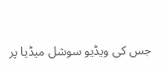جس کی ویڈیو سوشل میڈیا پر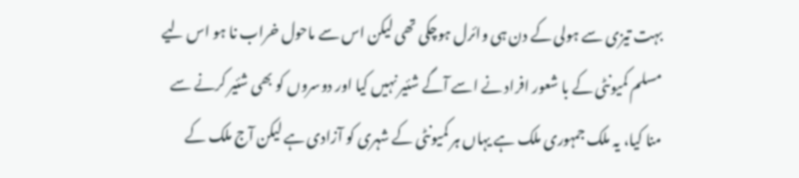بہت تیزی سے ہولی کے دن ہی وائرل ہوچکی تھی لیکن اس سے ماحول خراب نا ہو اس لیے مسلم کمیونٹی کے با شعور افراد نے اسے آگے شئیر نہیں کیا اور دوسروں کو بھی شئیر کرنے سے منا کیا، یہ ملک جمہوری ملک ہے یہاں ہر کمیونٹی کے شہری کو آزادی ہے لیکن آج ملک کے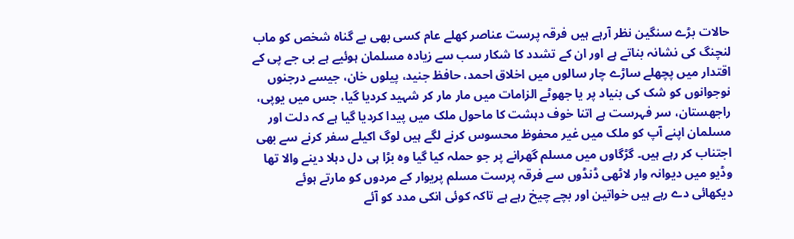حالات بڑے سنگین نظر آرہے ہیں فرقہ پرست عناصر کھلے عام کسی بھی بے گناہ شخص کو ماب لنچنگ کی نشانہ بناتے ہے اور ان کے تشدد کا شکار سب سے زیادہ مسلمان ہوئیے ہے بی جے پی کے اقتدار میں پچھلے ساڑے چار سالوں میں اخلاق احمد، حافظ جنید، پیلوں خان، جیسے درجنوں نوجوانوں کو شک کی بنیاد پر یا جھوٹے الزامات میں مار مار کر شہید کردیا گیا، جس میں یوپی، راجھستان، سر فہرست ہے اتنا خوف دہشت کا ماحول ملک میں پیدا کردیا گیا ہے کہ دلت اور مسلمان اپنے آپ کو ملک میں غیر محفوظ محسوس کرنے لگے ہیں لوگ اکیلے سفر کرنے سے بھی اجتناب کر رہے ہیں۔ گڑگاوں میں مسلم گھرانے پر جو حملہ کیا گیا وہ بڑا ہی دل دہلا دینے والا تھا وڈیو میں دیوانہ وار لاٹھی ڈنڈوں سے فرقہ پرست مسلم پریوار کے مردوں کو مارتے ہوئے دیکھائی دے رہے ہیں خواتین اور بچے چیخ رہے ہے تاکہ کوئی انکی مدد کو آئے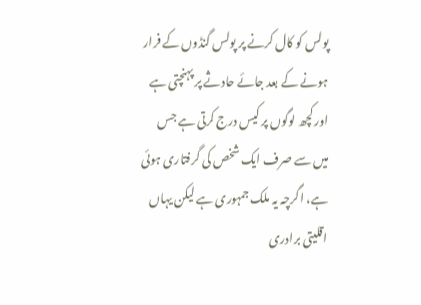پولس کو کال کرنے پر پولس گنڈوں کے فرار ہونے کے بعد جائے حادثے پر پہنچتی ہے اور کچھ لوگوں پر کیس درج کرتی ہے جس میں سے صرف ایک شخص کی گرفتاری ہوئی ہے، اگرچہ یہ ملک جمہوری ہے لیکن یہاں اقلیتی برادری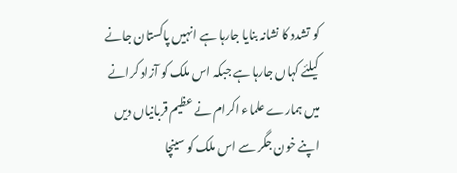کو تشدد کا نشانہ بنایا جارہا ہے انہیں پاکستان جانے کیلئے کہاں جارہا ہے جبکہ اس ملک کو آزاد کرانے میں ہمارے علماء اکرام نے عظیم قربانیاں دیں اپنے خون جگر سے اس ملک کو سینچا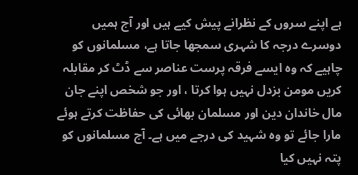ہے اپنے سروں کے نظرانے پیش کیے ہیں اور آج ہمیں دوسرے درجہ کا شہری سمجھا جاتا ہے، مسلمانوں کو چاہیے کہ وہ ایسے فرقہ پرست عناصر سے ڈٹ کر مقابلہ کریں مومن بزدل نہیں ہوا کرتا ، اور جو شخص اپنے جان مال خاندان دین اور مسلمان بھائی کی حفاظت کرتے ہوئے مارا جائے تو وہ شہید کی درجے میں ہے۔ آج مسلمانوں کو پتہ نہیں کیا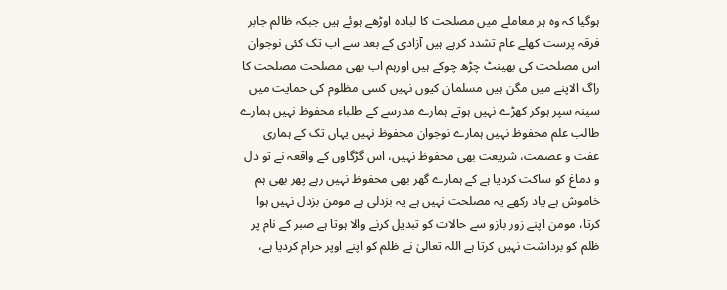ہوگیا کہ وہ ہر معاملے میں مصلحت کا لبادہ اوڑھے ہوئے ہیں جبکہ ظالم جابر فرقہ پرست کھلے عام تشدد کرہے ہیں آزادی کے بعد سے اب تک کئی نوجوان اس مصلحت کی بھینٹ چڑھ چوکے ہیں اورہم اب بھی مصلحت مصلحت کا راگ الاپنے میں مگن ہیں مسلمان کیوں نہیں کسی مظلوم کی حمایت میں سینہ سپر ہوکر کھڑے نہیں ہوتے ہمارے مدرسے کے طلباء محفوظ نہیں ہمارے طالب علم محفوظ نہیں ہمارے نوجوان محفوظ نہیں یہاں تک کے ہماری عفت و عصمت، شریعت بھی محفوظ نہیں، اس گڑگاوں کے واقعہ نے تو دل و دماغ کو ساکت کردیا ہے کے ہمارے گھر بھی محفوظ نہیں رہے پھر بھی ہم خاموش ہے یاد رکھے یہ مصلحت نہیں ہے یہ بزدلی ہے مومن بزدل نہیں ہوا کرتا، مومن اپنے زور بازو سے حالات کو تبدیل کرنے والا ہوتا ہے صبر کے نام پر ظلم کو برداشت نہیں کرتا ہے اللہ تعالیٰ نے ظلم کو اپنے اوپر حرام کردیا ہے،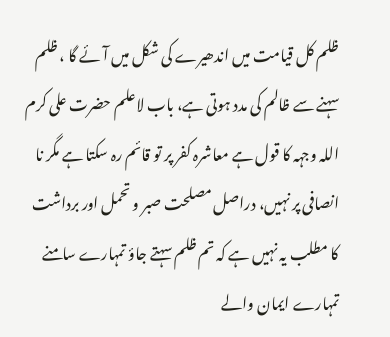ظلم کل قیامت میں اندھیرے کی شکل میں آئے گا ، ظلم سہنے سے ظالم کی مدد ہوتی ہے، باب لاعلم حضرت علی کرم اللہ وجہہ کا قول ہے معاشرہ کفر پر تو قائم رہ سکتا ہے مگر نا انصافی پر نہیں، دراصل مصلحت صبر و تحمل اور برداشت کا مطلب یہ نہیں ہے کہ تم ظلم سہتے جاؤ تمہارے سامنے تمہارے ایمان والے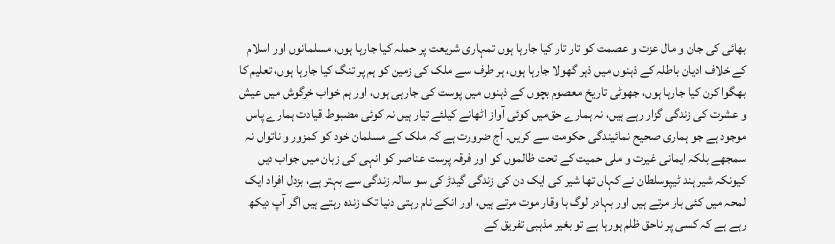بھائی کی جان و مال عزت و عصمت کو تار تار کیا جارہا ہوں تمہاری شریعت پر حملہ کیا جارہا ہوں، مسلمانوں اور اسلام کے خلاف ادیان باطلہ کے ذہنوں میں ذہر گھولا جارہا ہوں، ہر طرف سے ملک کی زمین کو ہم پر تنگ کیا جارہا ہوں، تعلیم کا بھگوا کرن کیا جارہا ہوں، جھوٹی تاریخ معصوم بچوں کے ذہنوں میں پوست کی جارہی ہوں، اور ہم خواب خرگوش میں عیش و عشرت کی زندگی گزار رہے ہیں، نہ ہمارے حق‌میں کوئی آواز اٹھانے کیلئے تیار ہیں نہ کوئی مضبوط قیادت ہمارے پاس موجود ہے جو ہماری صحیح نمائیندگی حکومت سے کریں۔ آج ضرورت ہے کہ ملک کے مسلمان خود کو کمزور و ناتواں نہ سمجھے بلکہ ایمانی غیرت و ملی حمیت کے تحت ظالموں کو اور فرقہ پرست عناصر کو انہی کی زبان میں جواب دیں کیونکہ شیر ہند ٹیپوسلطان نے کہاں تھا شیر کی ایک دن کی زندگی گیدڑ کی سو سالہ زندگی سے بہتر ہے، بزدل افراد ایک لمحہ میں کئی بار مرتے ہیں اور بہادر لوگ با وقار موت مرتے ہیں، اور انکے نام رہتی دنیا تک زندہ رہتے ہیں اگر آپ دیکھ رہے ہے کہ کسی پر ناحق ظلم ہورہا ہے تو بغیر مذہبی تفریق کے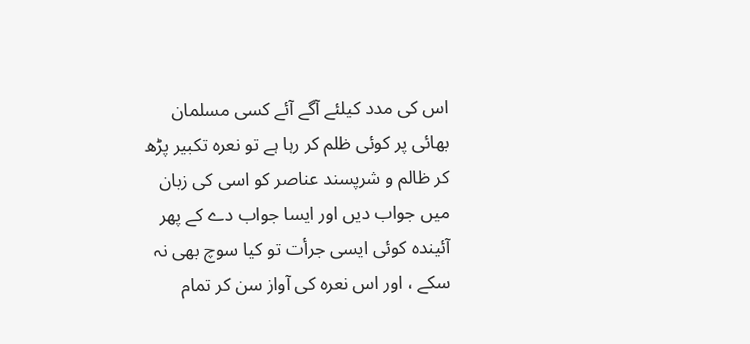اس کی مدد کیلئے آگے آئے کسی مسلمان بھائی پر کوئی ظلم کر رہا ہے تو نعرہ تکبیر پڑھ کر ظالم و شرپسند عناصر کو اسی کی زبان میں جواب دیں اور ایسا جواب دے کے پھر آئیندہ کوئی ایسی جرأت تو کیا سوچ بھی نہ سکے ، اور اس نعرہ کی آواز سن کر تمام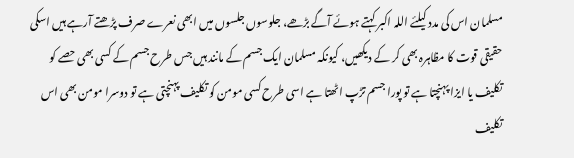مسلمان اس کی مدد کیلئے اللہ اکبر کہتے ہوئے آگے بڑھے، جلوسوں جلسوں میں ابھی نعرے صرف پڑھتے آرہے ہیں اسکی حقیقی قوت کا مظاہرہ بھی کر کے دیکھیں، کیونکہ مسلمان ایک جسم کے مانند ہیں جس طرح جسم کے کسی بھی حصے‌ کو تکلیف یا ایزا پہنچتا ہے تو پورا جسم تڑپ اٹھتا ہے اسی طرح کسی مومن کو تکلیف پہنچتی ہے تو دوسرا مومن بھی اس تکلیف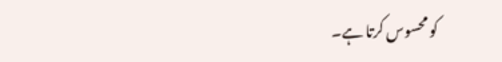کو محسوس کرتا ہے۔